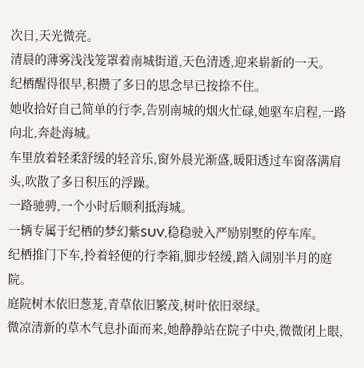次日,天光微亮。
清晨的薄雾浅浅笼罩着南城街道,天色清透,迎来崭新的一天。
纪栖醒得很早,积攒了多日的思念早已按捺不住。
她收拾好自己简单的行李,告别南城的烟火忙碌,她驱车启程,一路向北,奔赴海城。
车里放着轻柔舒缓的轻音乐,窗外晨光渐盛,暖阳透过车窗落满肩头,吹散了多日积压的浮躁。
一路驰骋,一个小时后顺利抵海城。
一辆专属于纪栖的梦幻紫SUV,稳稳驶入严励别墅的停车库。
纪栖推门下车,拎着轻便的行李箱,脚步轻缓,踏入阔别半月的庭院。
庭院树木依旧葱茏,青草依旧繁茂,树叶依旧翠绿。
微凉清新的草木气息扑面而来,她静静站在院子中央,微微闭上眼,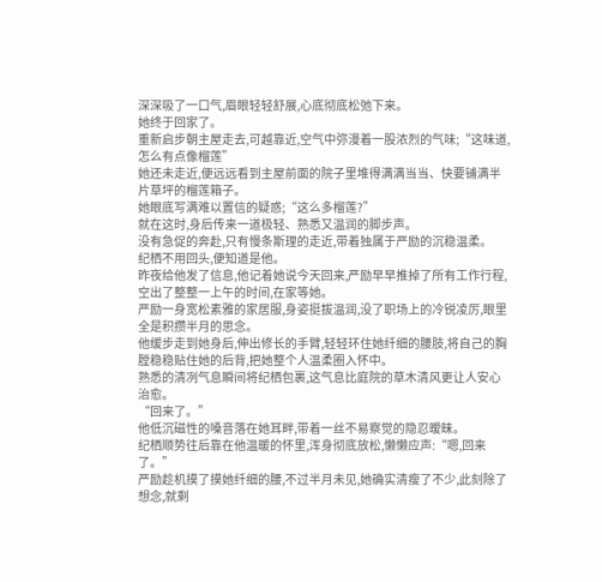深深吸了一口气,眉眼轻轻舒展,心底彻底松弛下来。
她终于回家了。
重新启步朝主屋走去,可越靠近,空气中弥漫着一股浓烈的气味;“这味道,怎么有点像榴莲”
她还未走近,便远远看到主屋前面的院子里堆得满满当当、快要铺满半片草坪的榴莲箱子。
她眼底写满难以置信的疑惑;“这么多榴莲?”
就在这时,身后传来一道极轻、熟悉又温润的脚步声。
没有急促的奔赴,只有慢条斯理的走近,带着独属于严励的沉稳温柔。
纪栖不用回头,便知道是他。
昨夜给他发了信息,他记着她说今天回来,严励早早推掉了所有工作行程,空出了整整一上午的时间,在家等她。
严励一身宽松素雅的家居服,身姿挺拔温润,没了职场上的冷锐凌厉,眼里全是积攒半月的思念。
他缓步走到她身后,伸出修长的手臂,轻轻环住她纤细的腰肢,将自己的胸膛稳稳贴住她的后背,把她整个人温柔圈入怀中。
熟悉的清冽气息瞬间将纪栖包裹,这气息比庭院的草木清风更让人安心治愈。
“回来了。”
他低沉磁性的嗓音落在她耳畔,带着一丝不易察觉的隐忍暧昧。
纪栖顺势往后靠在他温暖的怀里,浑身彻底放松,懒懒应声:“嗯,回来了。”
严励趁机摸了摸她纤细的腰,不过半月未见,她确实清瘦了不少,此刻除了想念,就剩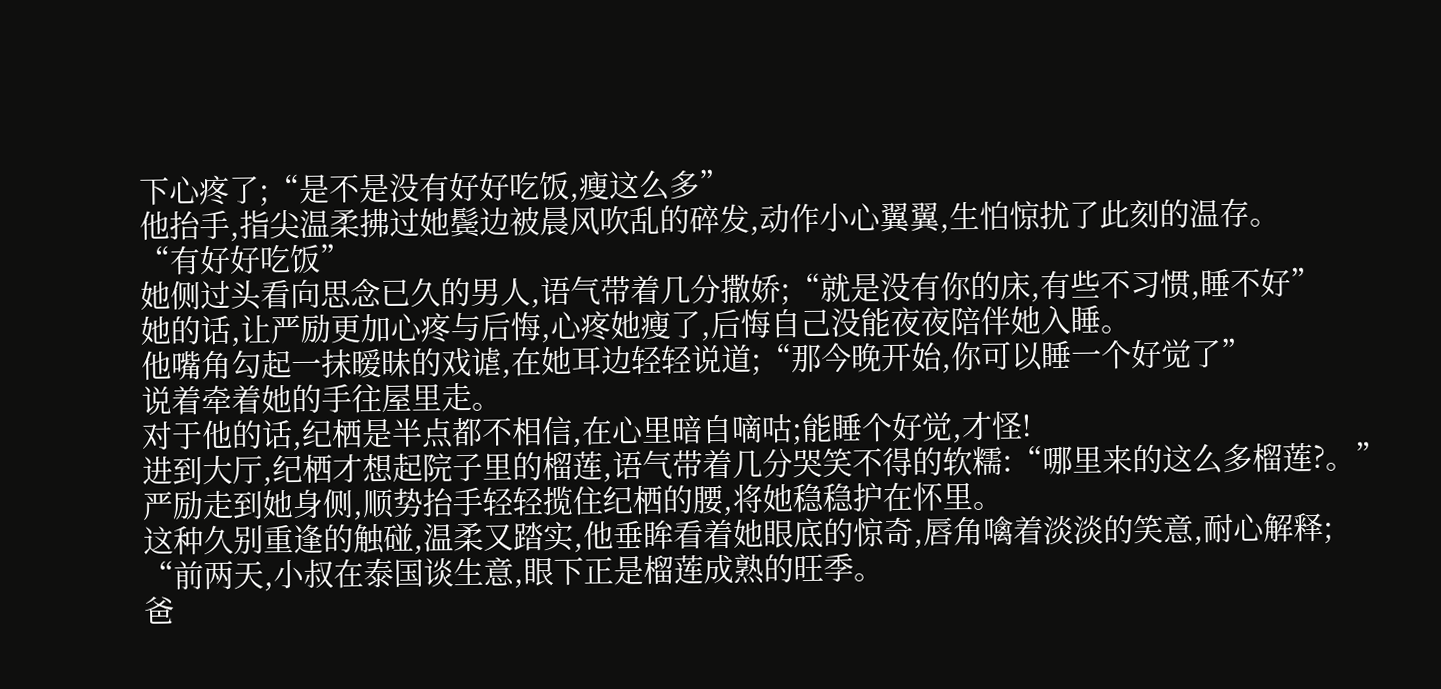下心疼了;“是不是没有好好吃饭,瘦这么多”
他抬手,指尖温柔拂过她鬓边被晨风吹乱的碎发,动作小心翼翼,生怕惊扰了此刻的温存。
“有好好吃饭”
她侧过头看向思念已久的男人,语气带着几分撒娇;“就是没有你的床,有些不习惯,睡不好”
她的话,让严励更加心疼与后悔,心疼她瘦了,后悔自己没能夜夜陪伴她入睡。
他嘴角勾起一抹暧昧的戏谑,在她耳边轻轻说道;“那今晚开始,你可以睡一个好觉了”
说着牵着她的手往屋里走。
对于他的话,纪栖是半点都不相信,在心里暗自嘀咕;能睡个好觉,才怪!
进到大厅,纪栖才想起院子里的榴莲,语气带着几分哭笑不得的软糯:“哪里来的这么多榴莲?。”
严励走到她身侧,顺势抬手轻轻揽住纪栖的腰,将她稳稳护在怀里。
这种久别重逢的触碰,温柔又踏实,他垂眸看着她眼底的惊奇,唇角噙着淡淡的笑意,耐心解释;
“前两天,小叔在泰国谈生意,眼下正是榴莲成熟的旺季。
爸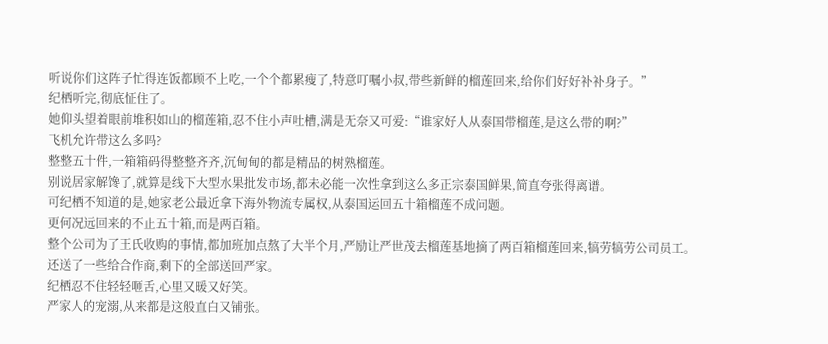听说你们这阵子忙得连饭都顾不上吃,一个个都累瘦了,特意叮嘱小叔,带些新鲜的榴莲回来,给你们好好补补身子。”
纪栖听完,彻底怔住了。
她仰头望着眼前堆积如山的榴莲箱,忍不住小声吐槽,满是无奈又可爱:“谁家好人从泰国带榴莲,是这么带的啊?”
飞机允许带这么多吗?
整整五十件,一箱箱码得整整齐齐,沉甸甸的都是精品的树熟榴莲。
别说居家解馋了,就算是线下大型水果批发市场,都未必能一次性拿到这么多正宗泰国鲜果,简直夸张得离谱。
可纪栖不知道的是,她家老公最近拿下海外物流专属权,从泰国运回五十箱榴莲不成问题。
更何况远回来的不止五十箱,而是两百箱。
整个公司为了王氏收购的事情,都加班加点熬了大半个月,严励让严世茂去榴莲基地摘了两百箱榴莲回来,犒劳犒劳公司员工。
还送了一些给合作商,剩下的全部送回严家。
纪栖忍不住轻轻咂舌,心里又暖又好笑。
严家人的宠溺,从来都是这般直白又铺张。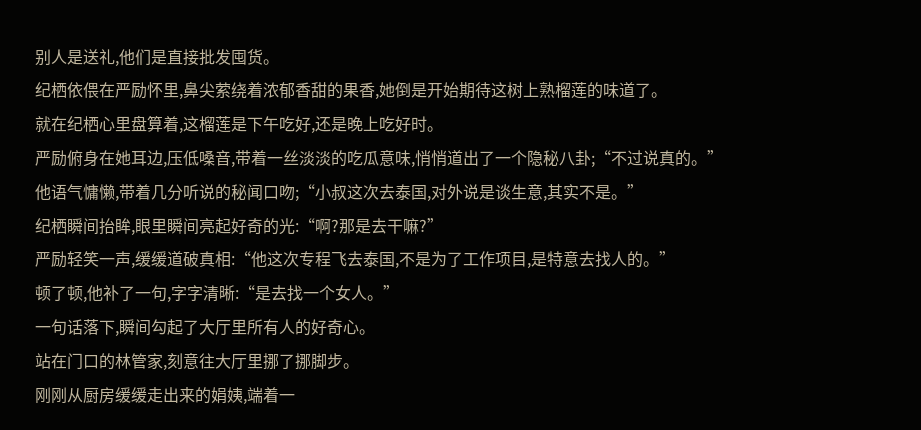别人是送礼,他们是直接批发囤货。
纪栖依偎在严励怀里,鼻尖萦绕着浓郁香甜的果香,她倒是开始期待这树上熟榴莲的味道了。
就在纪栖心里盘算着,这榴莲是下午吃好,还是晚上吃好时。
严励俯身在她耳边,压低嗓音,带着一丝淡淡的吃瓜意味,悄悄道出了一个隐秘八卦;“不过说真的。”
他语气慵懒,带着几分听说的秘闻口吻;“小叔这次去泰国,对外说是谈生意,其实不是。”
纪栖瞬间抬眸,眼里瞬间亮起好奇的光:“啊?那是去干嘛?”
严励轻笑一声,缓缓道破真相:“他这次专程飞去泰国,不是为了工作项目,是特意去找人的。”
顿了顿,他补了一句,字字清晰:“是去找一个女人。”
一句话落下,瞬间勾起了大厅里所有人的好奇心。
站在门口的林管家,刻意往大厅里挪了挪脚步。
刚刚从厨房缓缓走出来的娟姨,端着一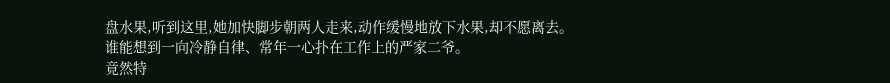盘水果,听到这里,她加快脚步朝两人走来,动作缓慢地放下水果,却不愿离去。
谁能想到一向冷静自律、常年一心扑在工作上的严家二爷。
竟然特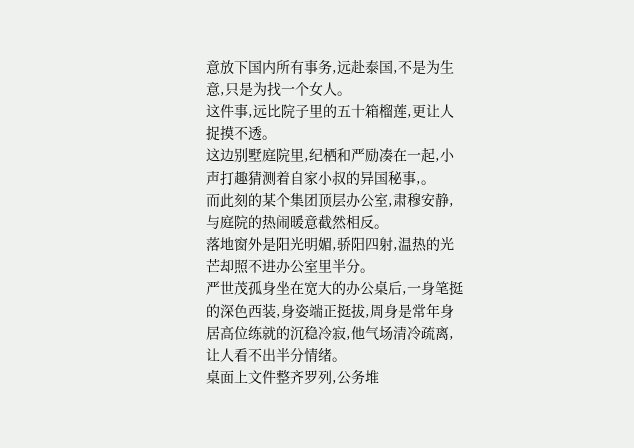意放下国内所有事务,远赴泰国,不是为生意,只是为找一个女人。
这件事,远比院子里的五十箱榴莲,更让人捉摸不透。
这边别墅庭院里,纪栖和严励凑在一起,小声打趣猜测着自家小叔的异国秘事,。
而此刻的某个集团顶层办公室,肃穆安静,与庭院的热闹暖意截然相反。
落地窗外是阳光明媚,骄阳四射,温热的光芒却照不进办公室里半分。
严世茂孤身坐在宽大的办公桌后,一身笔挺的深色西装,身姿端正挺拔,周身是常年身居高位练就的沉稳冷寂,他气场清冷疏离,让人看不出半分情绪。
桌面上文件整齐罗列,公务堆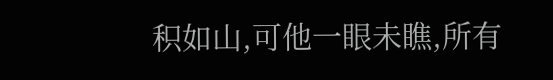积如山,可他一眼未瞧,所有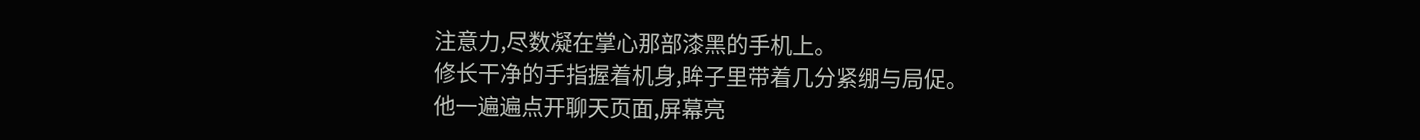注意力,尽数凝在掌心那部漆黑的手机上。
修长干净的手指握着机身,眸子里带着几分紧绷与局促。
他一遍遍点开聊天页面,屏幕亮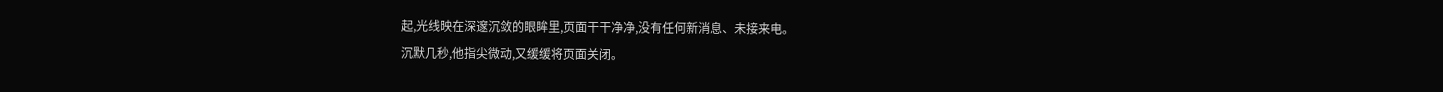起,光线映在深邃沉敛的眼眸里,页面干干净净,没有任何新消息、未接来电。
沉默几秒,他指尖微动,又缓缓将页面关闭。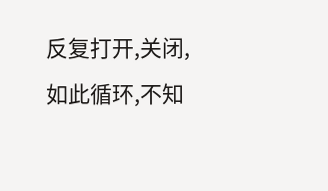反复打开,关闭,如此循环,不知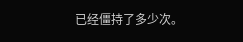已经僵持了多少次。